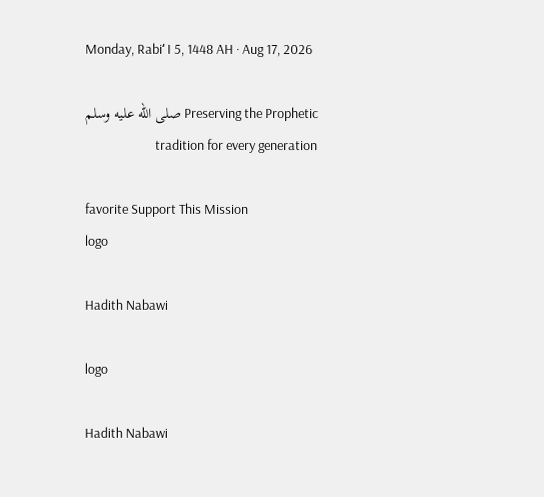Monday, Rabiʻ I 5, 1448 AH · Aug 17, 2026

Preserving the Prophetic صلى الله عليه وسلم tradition for every generation

favorite Support This Mission
logo

Hadith Nabawi

logo

Hadith Nabawi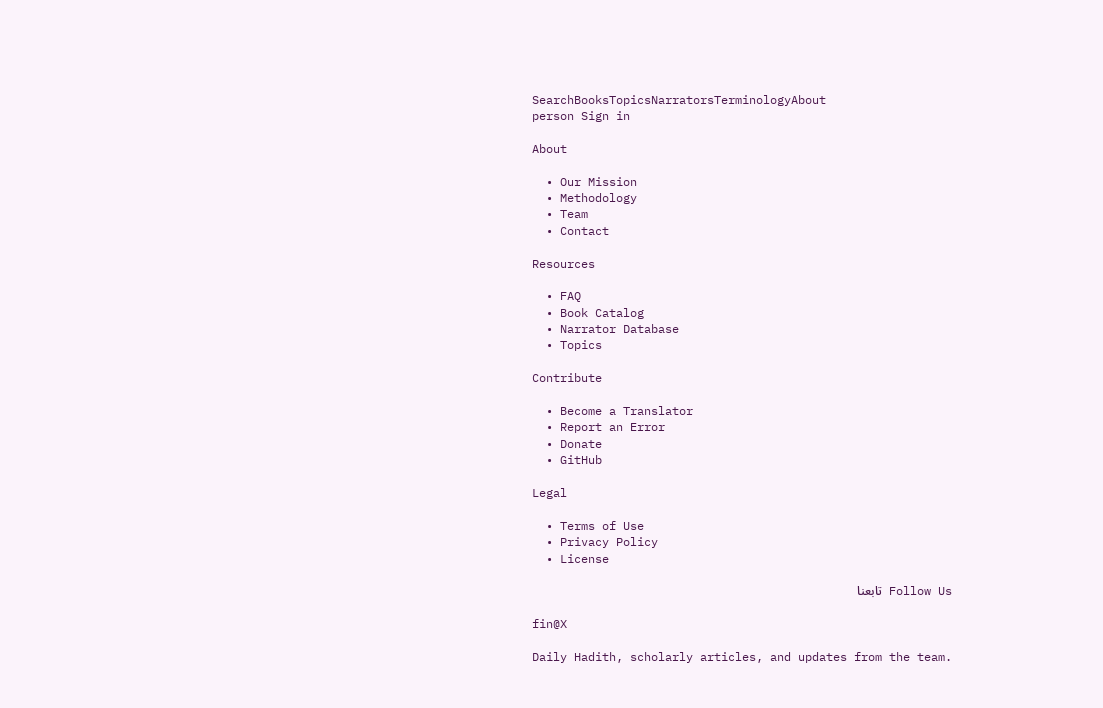SearchBooksTopicsNarratorsTerminologyAbout
person Sign in

About

  • Our Mission
  • Methodology
  • Team
  • Contact

Resources

  • FAQ
  • Book Catalog
  • Narrator Database
  • Topics

Contribute

  • Become a Translator
  • Report an Error
  • Donate
  • GitHub

Legal

  • Terms of Use
  • Privacy Policy
  • License

Follow Us تابعنا

fin@X

Daily Hadith, scholarly articles, and updates from the team.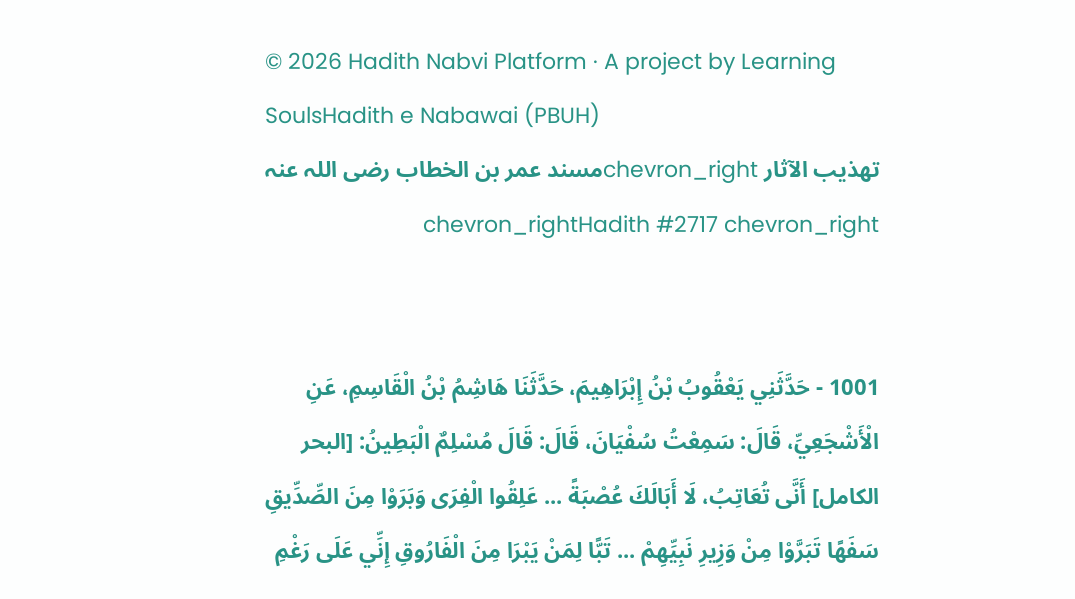© 2026 Hadith Nabvi Platform · A project by Learning SoulsHadith e Nabawai (PBUH)
تهذيب الآثار chevron_rightمسند عمر بن الخطاب رضی اللہ عنہ chevron_rightHadith #2717 chevron_right


1001 - حَدَّثَنِي يَعْقُوبُ بْنُ إِبْرَاهِيمَ، حَدَّثَنَا هَاشِمُ بْنُ الْقَاسِمِ، عَنِ الْأَشْجَعِيِّ، قَالَ: سَمِعْتُ سُفْيَانَ، قَالَ: قَالَ مُسْلِمٌ الْبَطِينُ: [البحر الكامل] أَنَّى تُعَاتِبُ، لَا أَبَالَكَ عُصْبَةً ... عَلِقُوا الْفِرَى وَبَرَوْا مِنَ الصِّدِّيقِ سَفَهًا تَبَرَّوْا مِنْ وَزِيرِ نَبِيِّهِمْ ... تَبًّا لِمَنْ يَبْرَا مِنَ الْفَارُوقِ إِنِّي عَلَى رَغْمِ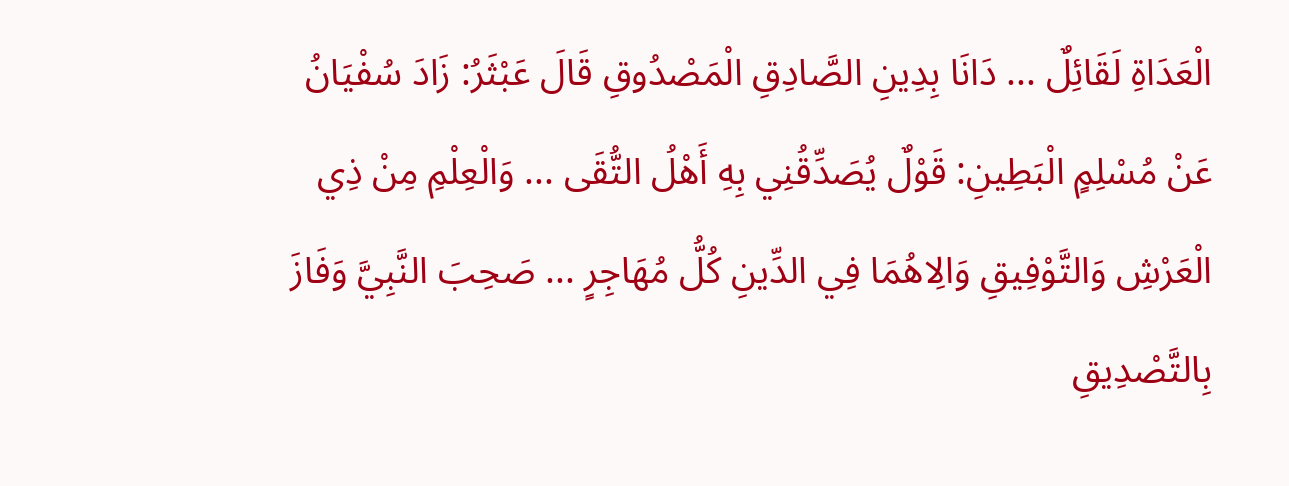الْعَدَاةِ لَقَائِلٌ ... دَانَا بِدِينِ الصَّادِقِ الْمَصْدُوقِ قَالَ عَبْثَرُ: زَادَ سُفْيَانُ عَنْ مُسْلِمٍ الْبَطِينِ: قَوْلٌ يُصَدِّقُنِي بِهِ أَهْلُ التُّقَى ... وَالْعِلْمِ مِنْ ذِي الْعَرْشِ وَالتَّوْفِيقِ وَالِاهُمَا فِي الدِّينِ كُلُّ مُهَاجِرٍ ... صَحِبَ النَّبِيَّ وَفَازَ بِالتَّصْدِيقِ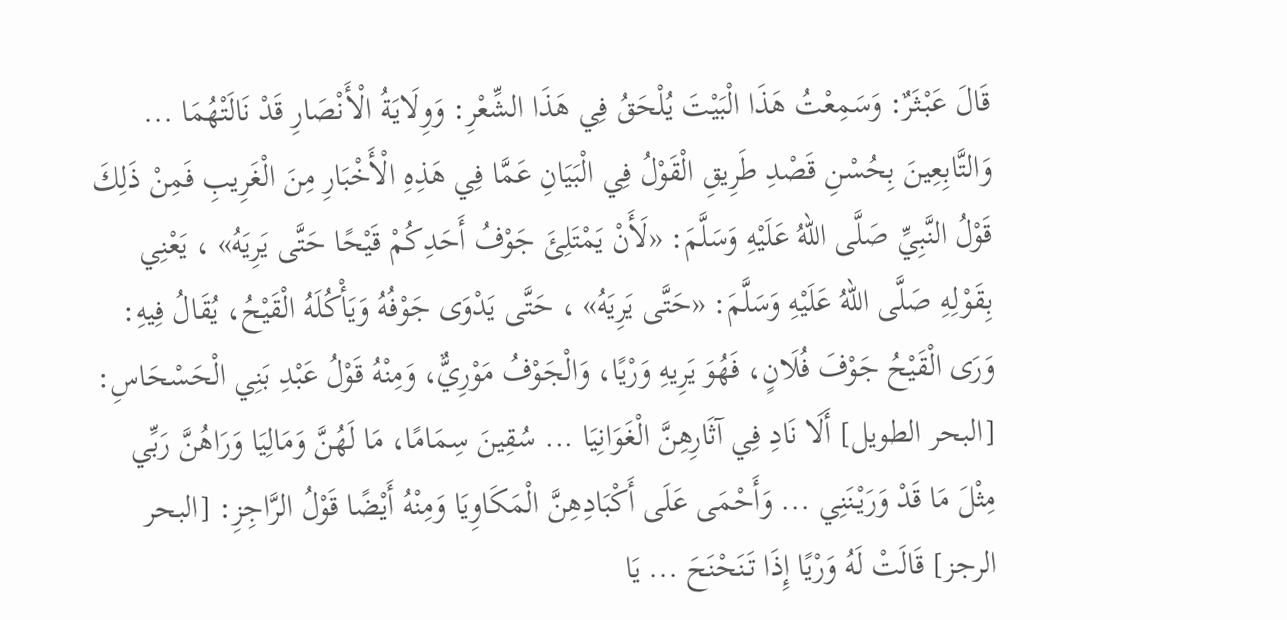قَالَ عَبْثَرٌ: وَسَمِعْتُ هَذَا الْبَيْتَ يُلْحَقُ فِي هَذَا الشِّعْرِ: وَوِلَايَةُ الْأَنْصَارِ قَدْ نَالَتْهُمَا ... وَالتَّابِعِينَ بِحُسْنِ قَصْدِ طَرِيقِ الْقَوْلُ فِي الْبَيَانِ عَمَّا فِي هَذِهِ الْأَخْبَارِ مِنَ الْغَرِيبِ فَمِنْ ذَلِكَ قَوْلُ النَّبِيِّ صَلَّى اللهُ عَلَيْهِ وَسَلَّمَ: «لَأَنْ يَمْتَلِئَ جَوْفُ أَحَدِكُمْ قَيْحًا حَتَّى يَرِيَهُ» ، يَعْنِي بِقَوْلِهِ صَلَّى اللهُ عَلَيْهِ وَسَلَّمَ: «حَتَّى يَرِيَهُ» ، حَتَّى يَدْوَى جَوْفُهُ وَيَأْكُلَهُ الْقَيْحُ، يُقَالُ فِيهِ: وَرَى الْقَيْحُ جَوْفَ فُلَانٍ، فَهُوَ يَرِيهِ وَرْيًا، وَالْجَوْفُ مَوْرِيٌّ، وَمِنْهُ قَوْلُ عَبْدِ بَنِي الْحَسْحَاسِ: [البحر الطويل] أَلَا نَادِ فِي آثَارِهِنَّ الْغَوَانِيَا ... سُقِينَ سِمَامًا، مَا لَهُنَّ وَمَالِيَا وَرَاهُنَّ رَبِّي مِثْلَ مَا قَدْ وَرَيْنَنِي ... وَأَحْمَى عَلَى أَكْبَادِهِنَّ الْمَكَاوِيَا وَمِنْهُ أَيْضًا قَوْلُ الرَّاجِزِ: [البحر الرجز] قَالَتْ لَهُ وَرْيًا إِذَا تَنَحْنَحَ ... يَا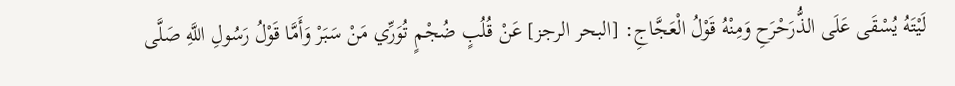لَيْتَهُ يُسْقَى عَلَى الذُّرَحْرَحِ وَمِنْهُ قَوْلُ الْعَجَّاجِ: [البحر الرجز] عَنْ قُلُبٍ ضُجْمٍ تُوَرِّي مَنْ سَبَرْ وَأَمَّا قَوْلُ رَسُولِ اللَّهِ صَلَّى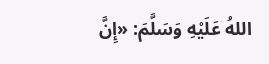اللهُ عَلَيْهِ وَسَلَّمَ: «إِنَّ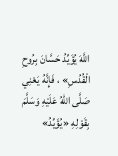اللَّهَ يُؤَيِّدُ حَسَّانَ بِرُوحِ الْقُدُسِ» ، فَإِنَّهُ يَعْنِي صَلَّى اللهُ عَلَيْهِ وَسَلَّمَ بِقَوْلِهِ «يُؤَيِّدُ»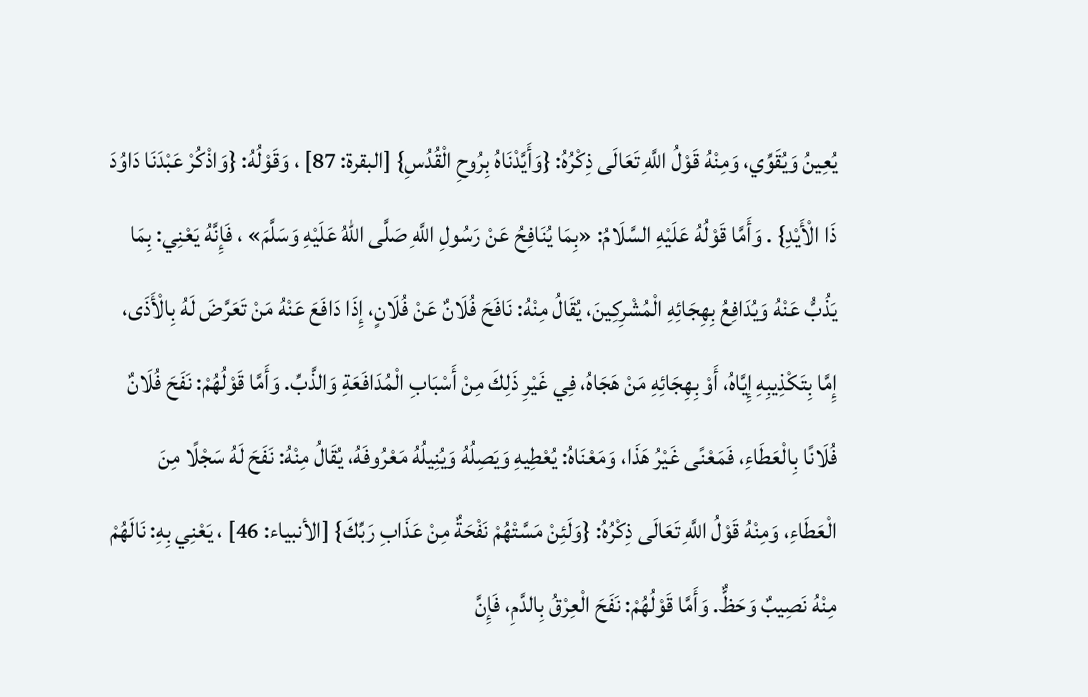يُعِينُ وَيُقَوِّي، وَمِنْهُ قَوْلُ اللَّهِ تَعَالَى ذِكْرُهُ: {وَأَيَّدْنَاهُ بِرُوحِ الْقُدُسِ} [البقرة: 87] ، وَقَوْلُهُ: {وَاذْكُرْ عَبْدَنَا دَاوُدَ ذَا الْأَيْدِ} . وَأَمَّا قَوْلُهُ عَلَيْهِ السَّلَامُ: «بِمَا يُنَافِحُ عَنْ رَسُولِ اللَّهِ صَلَّى اللهُ عَلَيْهِ وَسَلَّمَ» ، فَإِنَّهُ يَعْنِي: بِمَا يَذُبُّ عَنْهُ وَيُدَافِعُ بِهِجَائِهِ الْمُشْرِكِينَ، يُقَالُ مِنْهُ: نَافَحَ فُلَانٌ عَنْ فُلَانٍ، إِذَا دَافَعَ عَنْهُ مَنْ تَعَرَّضَ لَهُ بِالْأَذَى، إِمَّا بِتَكْذِيبِهِ إِيَّاهُ، أَوْ بِهِجَائِهِ مَنْ هَجَاهُ، فِي غَيْرِ ذَلِكَ مِنْ أَسْبَابِ الْمُدَافَعَةِ وَالذَّبِّ. وَأَمَّا قَوْلُهُمْ: نَفَحَ فُلَانٌ فُلَانًا بِالْعَطَاءِ، فَمَعْنًى غَيْرُ هَذَا، وَمَعْنَاهُ: يُعْطِيهِ وَيَصِلُهُ وَيُنِيلُهُ مَعْرُوفَهُ، يُقَالُ مِنْهُ: نَفَحَ لَهُ سَجْلًا مِنَ الْعَطَاءِ، وَمِنْهُ قَوْلُ اللَّهِ تَعَالَى ذِكْرُهُ: {وَلَئِنْ مَسَّتْهُمْ نَفْحَةٌ مِنْ عَذَابِ رَبِّكَ} [الأنبياء: 46] ، يَعْنِي بِهِ: نَالَهُمْ مِنْهُ نَصِيبٌ وَحَظٌّ. وَأَمَّا قَوْلُهُمْ: نَفَحَ الْعِرْقُ بِالدَّمِ، فَإِنَّ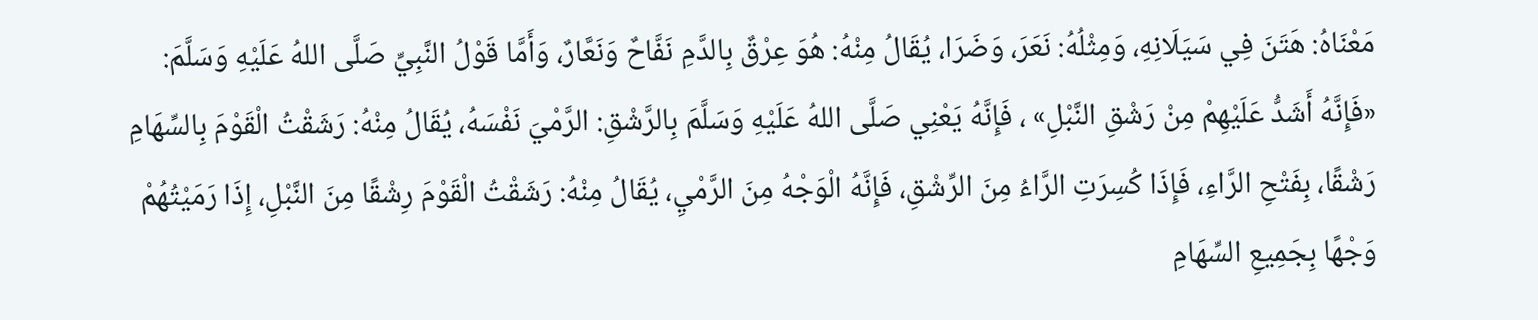مَعْنَاهُ: هَتَنَ فِي سَيَلَانِهِ، وَمِثْلُهُ: نَعَرَ، وَضَرَا، يُقَالُ مِنْهُ: هُوَ عِرْقٌ بِالدَّمِ نَفَّاحٌ وَنَعَّارٌ، وَأَمَّا قَوْلُ النَّبِيِّ صَلَّى اللهُ عَلَيْهِ وَسَلَّمَ: «فَإِنَّهُ أَشَدُّ عَلَيْهِمْ مِنْ رَشْقِ النَّبْلِ» ، فَإِنَّهُ يَعْنِي صَلَّى اللهُ عَلَيْهِ وَسَلَّمَ بِالرَّشْقِ: الرَّمْيَ نَفْسَهُ، يُقَالُ مِنْهُ: رَشَقْتُ الْقَوْمَ بِالسِّهَامِ رَشْقًا، بِفَتْحِ الرَّاءِ، فَإِذَا كُسِرَتِ الرَّاءُ مِنَ الرِّشْقِ، فَإِنَّهُ الْوَجْهُ مِنَ الرَّمْيِ، يُقَالُ مِنْهُ: رَشَقْتُ الْقَوْمَ رِشْقًا مِنَ النَّبْلِ، إِذَا رَمَيْتُهُمْ وَجْهًا بِجَمِيعِ السِّهَامِ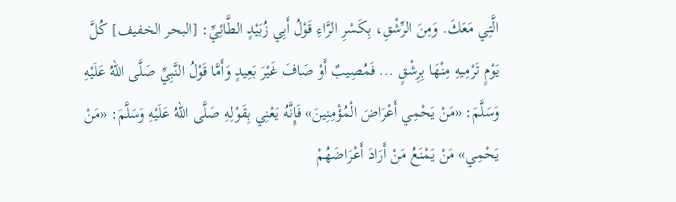الَّتِي مَعَكَ. وَمِنَ الرِّشْقِ، بِكَسْرِ الرَّاءِ قَوْلُ أَبِي زُبَيْدٍ الطَّائِيِّ: [البحر الخفيف] كُلَّ يَوْمٍ تَرْمِيهِ مِنْهَا بِرِشْقٍ ... فَمُصِيبٌ أَوْ صَافَ غَيْرَ بَعِيدٍ وَأَمَّا قَوْلُ النَّبِيِّ صَلَّى اللهُ عَلَيْهِ وَسَلَّمَ: «مَنْ يَحْمِي أَعْرَاضَ الْمُؤْمِنِينَ» فَإِنَّهُ يَعْنِي بِقَوْلِهِ صَلَّى اللهُ عَلَيْهِ وَسَلَّمَ: «مَنْ يَحْمِي» مَنْ يَمْنَعُ مَنْ أَرَادَ أَعْرَاضَهُمْ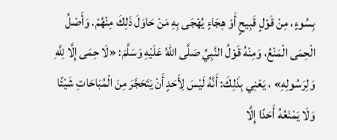بِسُوءٍ، مِنْ قَوْلٍ قَبِيحٍ أَوْ هِجَاءٍ يُهْجَى بِهِ مَنْ حَاوَلَ ذَلِكَ مِنْهُمْ. وَأَصْلُ الْحِمَى الْمَنْعُ، وَمِنْهُ قَوْلُ النَّبِيِّ صَلَّى اللهُ عَلَيْهِ وَسَلَّمَ: «لَا حِمَى إِلَّا لِلَّهِ وَلِرَسُولِهِ» ، يَعْنِي بِذَلِكَ: أَنَّهُ لَيْسَ لِأَحَدٍ أَنْ يَتَحَجَّرَ مِنَ الْمُبَاحَاتِ شَيْئًا وَلَا يَمْنَعُهُ أَحَدًا إِلَّا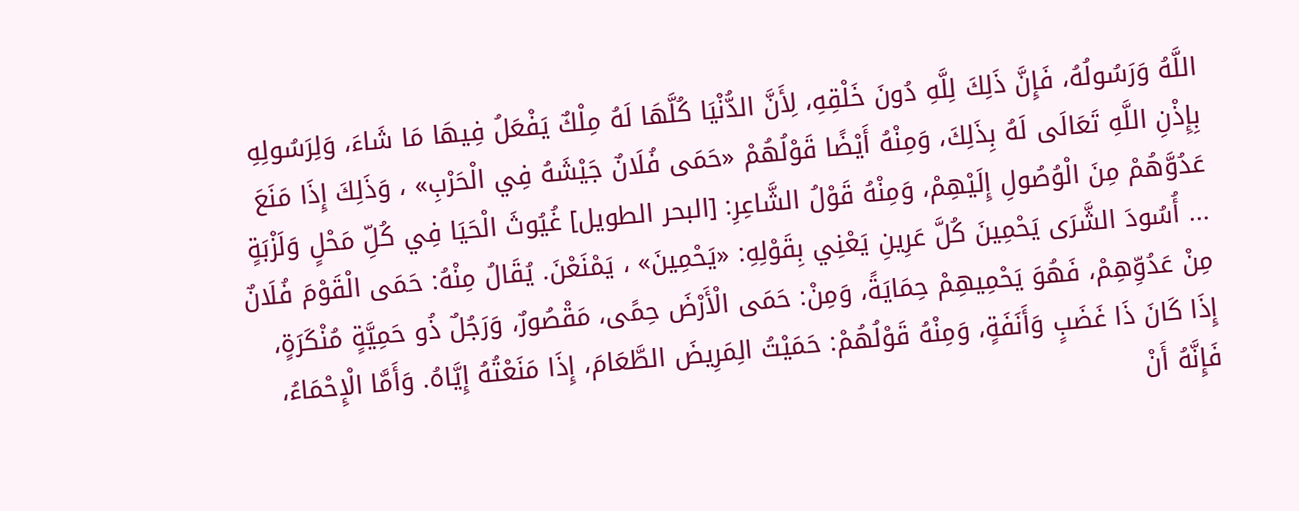اللَّهُ وَرَسُولُهُ، فَإِنَّ ذَلِكَ لِلَّهِ دُونَ خَلْقِهِ، لِأَنَّ الدُّنْيَا كُلَّهَا لَهُ مِلْكٌ يَفْعَلُ فِيهَا مَا شَاءَ، وَلِرَسُولِهِ بِإِذْنِ اللَّهِ تَعَالَى لَهُ بِذَلِكَ، وَمِنْهُ أَيْضًا قَوْلُهُمْ «حَمَى فُلَانٌ جَيْشَهُ فِي الْحَرْبِ» ، وَذَلِكَ إِذَا مَنَعَ عَدُوَّهُمْ مِنَ الْوُصُولِ إِلَيْهِمْ، وَمِنْهُ قَوْلُ الشَّاعِرِ: [البحر الطويل] غُيُوثَ الْحَيَا فِي كُلِّ مَحْلٍ وَلَزْبَةٍ ... أُسُودَ الشَّرَى يَحْمِينَ كُلَّ عَرِينِ يَعْنِي بِقَوْلِهِ: «يَحْمِينَ» ، يَمْنَعْنَ. يُقَالُ مِنْهُ: حَمَى الْقَوْمَ فُلَانٌ مِنْ عَدُوِّهِمْ، فَهُوَ يَحْمِيهِمْ حِمَايَةً، وَمِنْ: حَمَى الْأَرْضَ حِمًى، مَقْصُورٌ، وَرَجُلٌ ذُو حَمِيَّةٍ مُنْكَرَةٍ، إِذَا كَانَ ذَا غَضَبٍ وَأَنَفَةٍ، وَمِنْهُ قَوْلُهُمْ: حَمَيْتُ الِمَرِيضَ الطَّعَامَ، إِذَا مَنَعْتُهُ إِيَّاهُ. وَأَمَّا الْإِحْمَاءُ، فَإِنَّهُ أَنْ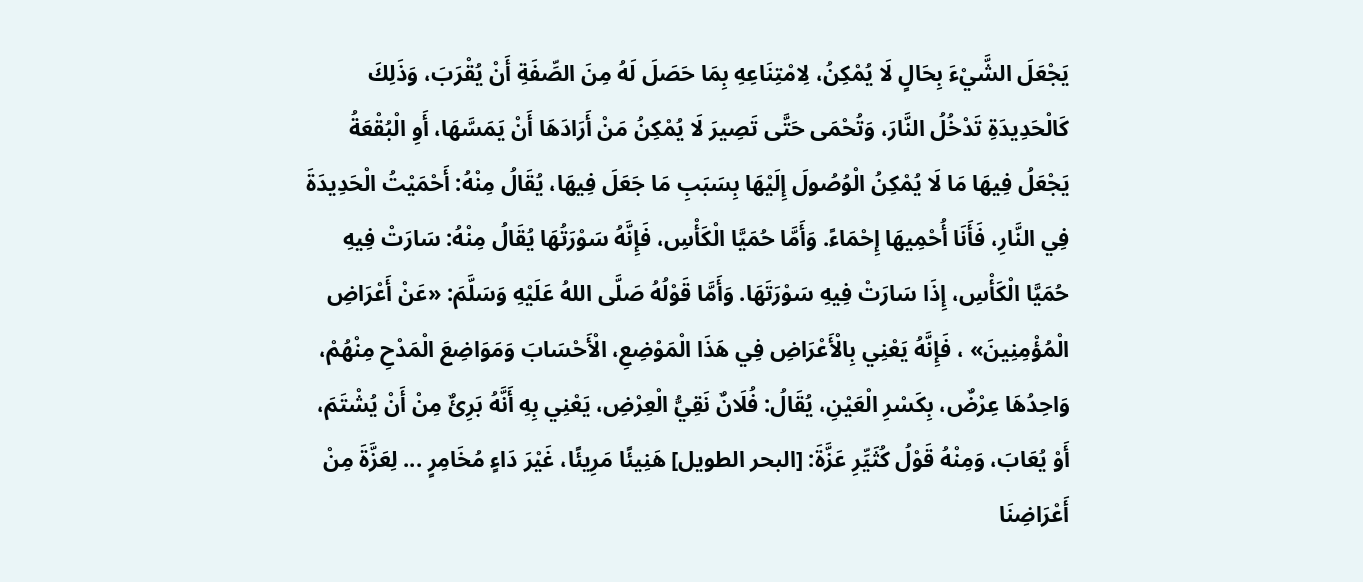يَجْعَلَ الشَّيْءَ بِحَالٍ لَا يُمْكِنُ، لِامْتِنَاعِهِ بِمَا حَصَلَ لَهُ مِنَ الصِّفَةِ أَنْ يُقْرَبَ، وَذَلِكَ كَالْحَدِيدَةِ تَدْخُلُ النَّارَ، وَتُحْمَى حَتَّى تَصِيرَ لَا يُمْكِنُ مَنْ أَرَادَهَا أَنْ يَمَسَّهَا، أَوِ الْبُقْعَةُ يَجْعَلُ فِيهَا مَا لَا يُمْكِنُ الْوُصُولَ إِلَيْهَا بِسَبَبِ مَا جَعَلَ فِيهَا، يُقَالُ مِنْهُ: أَحْمَيْتُ الْحَدِيدَةَ فِي النَّارِ، فَأَنَا أُحْمِيهَا إِحْمَاءً. وَأَمَّا حُمَيَّا الْكَأْسِ، فَإِنَّهُ سَوْرَتُهَا يُقَالُ مِنْهُ: سَارَتْ فِيهِ حُمَيَّا الْكَأْسِ، إِذَا سَارَتْ فِيهِ سَوْرَتَهَا. وَأَمَّا قَوْلُهُ صَلَّى اللهُ عَلَيْهِ وَسَلَّمَ: «عَنْ أَعْرَاضِ الْمُؤْمِنِينَ» ، فَإِنَّهُ يَعْنِي بِالْأَعْرَاضِ فِي هَذَا الْمَوْضِعِ، الْأَحْسَابَ وَمَوَاضِعَ الْمَدْحِ مِنْهُمْ، وَاحِدُهَا عِرْضٌ، بِكَسْرِ الْعَيْنِ، يُقَالُ: فُلَانٌ نَقِيُّ الْعِرْضِ، يَعْنِي بِهِ أَنَّهُ بَرِئٌ مِنْ أَنْ يُشْتَمَ، أَوْ يُعَابَ، وَمِنْهُ قَوْلُ كُثَيِّرِ عَزَّةَ: [البحر الطويل] هَنِيئًا مَرِيئًا، غَيْرَ دَاءٍ مُخَامِرٍ ... لِعَزَّةَ مِنْ أَعْرَاضِنَا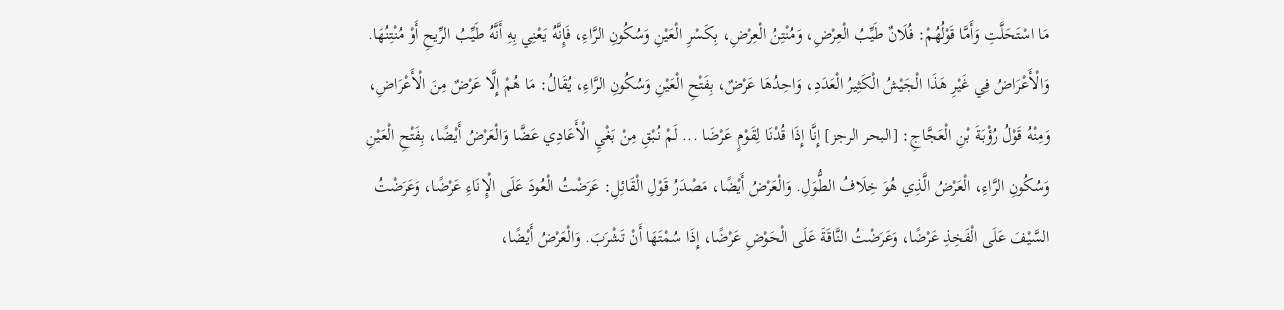مَا اسْتَحَلَّتِ وَأَمَّا قَوْلُهُمْ: فُلَانٌ طَيِّبُ الْعِرْضِ، وَمُنْتِنُ الْعِرْضِ، بِكَسْرِ الْعَيْنِ وَسُكُونِ الرَّاءِ، فَإِنَّهُ يَعْنِي بِهِ أَنَّهُ طَيِّبُ الرِّيحِ أَوْ مُنْتِنُهَا. وَالْأَعْرَاضُ فِي غَيْرِ هَذَا الْجَيْشُ الْكَثِيرُ الْعَدَدِ، وَاحِدُهَا عَرْضٌ، بِفَتْحِ الْعَيْنِ وَسُكُونِ الرَّاءِ، يُقَالُ: مَا هُمْ إِلَّا عَرْضٌ مِنَ الْأَعْرَاضِ، وَمِنْهُ قَوْلُ رُؤْبَةَ بْنِ الْعَجَّاجِ: [البحر الرجز] إِنَّا إِذَا قُدْنَا لِقَوْمٍ عَرْضَا ... لَمْ نُبْقِ مِنْ بَغْيِ الْأَعَادِي عَضَّا وَالْعَرْضُ أَيْضًا، بِفَتْحِ الْعَيْنِ وَسُكُونِ الرَّاءِ، الْعَرْضُ الَّذِي هُوَ خِلَافُ الطُّوَلِ. وَالْعَرْضُ أَيْضًا، مَصْدَرُ قَوْلِ الْقَائِلِ: عَرَضْتُ الْعُودَ عَلَى الْإِنَاءِ عَرْضًا، وَعَرَضْتُ السَّيْفَ عَلَى الْفَخِذِ عَرْضًا، وَعَرَضْتُ النَّاقَةَ عَلَى الْحَوْضِ عَرْضًا، إِذَا سُمْتَهَا أَنْ تَشْرَبَ. وَالْعَرْضُ أَيْضًا،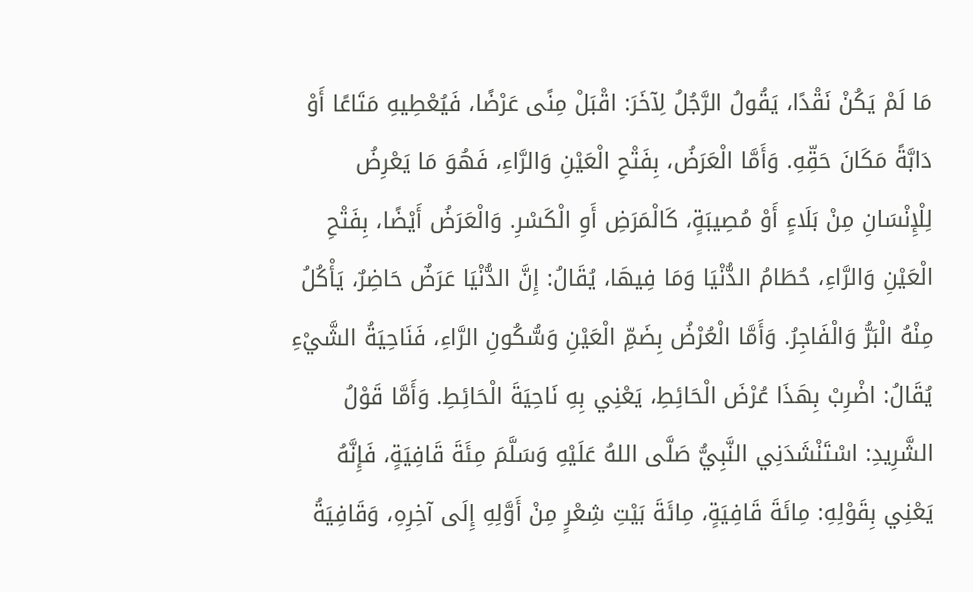مَا لَمْ يَكُنْ نَقْدًا، يَقُولُ الرَّجُلُ لِآخَرَ: اقْبَلْ مِنًى عَرْضًا، فَيُعْطِيهِ مَتَاعًا أَوْ دَابَّةً مَكَانَ حَقِّهِ. وَأَمَّا الْعَرَضُ، بِفَتْحِ الْعَيْنِ وَالرَّاءِ، فَهُوَ مَا يَعْرِضُ لِلْإِنْسَانِ مِنْ بَلَاءٍ أَوْ مُصِيبَةٍ، كَالْمَرَضِ أَوِ الْكَسْرِ. وَالْعَرَضُ أَيْضًا، بِفَتْحِ الْعَيْنِ وَالرَّاءِ، حُطَامُ الدُّنْيَا وَمَا فِيهَا، يُقَالُ: إِنَّ الدُّنْيَا عَرَضٌ حَاضِرٌ، يَأْكُلُ مِنْهُ الْبَرُّ وَالْفَاجِرُ. وَأَمَّا الْعُرْضُ بِضَمِّ الْعَيْنِ وَسُّكُونِ الرَّاءِ، فَنَاحِيَةُ الشَّيْءِ يُقَالُ: اضْرِبْ بِهَذَا عُرْضَ الْحَائِطِ، يَعْنِي بِهِ نَاحِيَةَ الْحَائِطِ. وَأَمَّا قَوْلُ الشَّرِيدِ: اسْتَنْشَدَنِي النَّبِيُّ صَلَّى اللهُ عَلَيْهِ وَسَلَّمَ مِئَةَ قَافِيَةٍ، فَإِنَّهُ يَعْنِي بِقَوْلِهِ: مِائَةَ قَافِيَةٍ، مِائَةَ بَيْتِ شِعْرٍ مِنْ أَوَّلِهِ إِلَى آخِرِهِ، وَقَافِيَةُ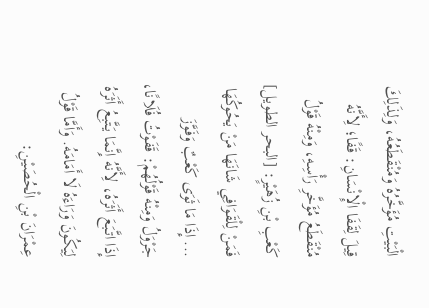الْبَيْتِ مُؤَخَّرُهُ وَمُنْقَطَعُهُ، وَلِذَلِكَ قِيلَ لِقَفَا الْإِنْسَانِ: قَفًا؛ لِأَنَّهُ مُنْقَطَعُ مُؤَخَّرِ رَأْسِهِ، وَمِنْهُ قَوْلُ كَعْبِ بْنِ زُهَيْرٍ: [البحر الطويل] فَمَنْ لِلْقَوَافِي شَانَهَا مَنْ يَحُوكُهَا ... إِذَا مَا ثَوَى كَعْبٌ وَفَوَّزَ جَرْوَلُ وَمِنْهُ قَوْلُهُمْ: قَفَوْتُ فُلَانًا، إِذَا اتَّبَعَ أَثَرَهُ، لِأَنَّهُ إِنَّمَا يَتَّبِعُ أَثَرَهُ لِيَكُونَ وَرَاءَهُ لَا أَمَامَهُ. وَأَمَّا قَوْلُ عِمْرَانَ بْنِ الْحُصَيْنِ: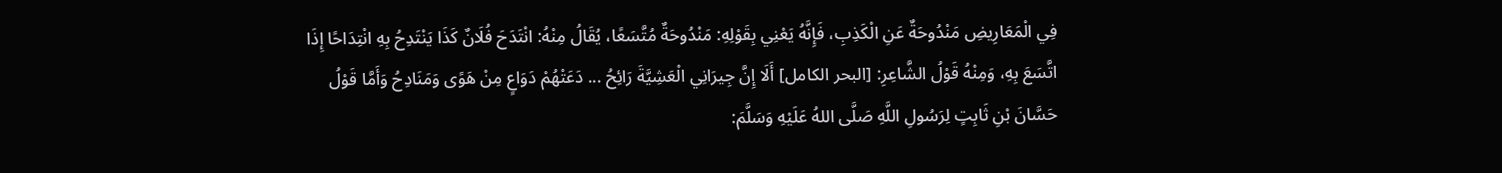فِي الْمَعَارِيضِ مَنْدُوحَةٌ عَنِ الْكَذِبِ، فَإِنَّهُ يَعْنِي بِقَوْلِهِ: مَنْدُوحَةٌ مُتَّسَعًا، يُقَالُ مِنْهُ: انْتَدَحَ فُلَانٌ كَذَا يَنْتَدِحُ بِهِ انْتِدَاحًا إِذَا اتَّسَعَ بِهِ، وَمِنْهُ قَوْلُ الشَّاعِرِ: [البحر الكامل] أَلَا إِنَّ جِيرَانِي الْعَشِيَّةَ رَائِحُ ... دَعَتْهُمْ دَوَاعٍ مِنْ هَوًى وَمَنَادِحُ وَأَمَّا قَوْلُ حَسَّانَ بْنِ ثَابِتٍ لِرَسُولِ اللَّهِ صَلَّى اللهُ عَلَيْهِ وَسَلَّمَ: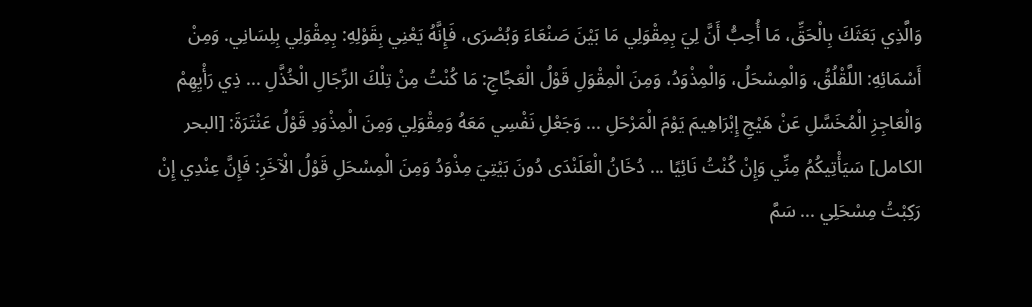وَالَّذِي بَعَثَكَ بِالْحَقِّ، مَا أُحِبُّ أَنَّ لِيَ بِمِقْوَلِي مَا بَيْنَ صَنْعَاءَ وَبُصْرَى، فَإِنَّهُ يَعْنِي بِقَوْلِهِ: بِمِقْوَلِي بِلِسَانِي. وَمِنْ أَسْمَائِهِ: اللَّقْلُقُ، وَالْمِسْحَلُ، وَالْمِذْوَدُ، وَمِنَ الْمِقْوَلِ قَوْلُ الْعَجَّاجِ: مَا كُنْتُ مِنْ تِلْكَ الرِّجَالِ الْخُذَّلِ ... ذِي رَأْيِهِمْ وَالْعَاجِزِ الْمُخَسَّلِ عَنْ هَيْجِ إِبْرَاهِيمَ يَوْمَ الْمَرْحَلِ ... وَجَعْلِ نَفْسِي مَعَهُ وَمِقْوَلِي وَمِنَ الْمِذْوَدِ قَوْلُ عَنْتَرَةَ: [البحر الكامل] سَيَأْتِيكُمُ مِنِّي وَإِنْ كُنْتُ نَائِيًا ... دُخَانُ الْعَلَنْدَى دُونَ بَيْتِيَ مِذْوَدُ وَمِنَ الْمِسْحَلِ قَوْلُ الْآخَرِ: فَإِنَّ عِنْدِي إِنْ رَكِبْتُ مِسْحَلِي ... سَمَّ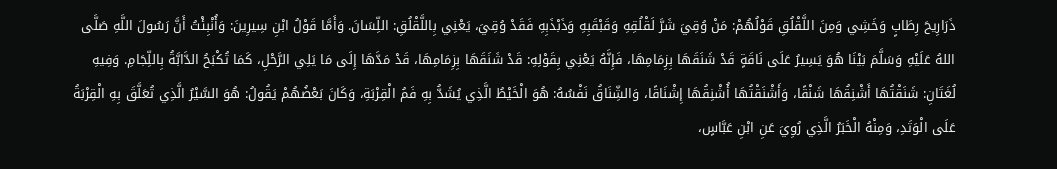ذَرَارِيحَ رِطَابٍ وَخَشِي وَمِنَ اللَّقْلُقِ قَوْلُهُمْ: مَنْ وُقِيَ شَرَّ لَقْلُقِهِ وَقَبْقَبِهِ وَذَبْذَبِهِ فَقَدْ وُقِيَ، يَعْنِي بِاللَّقْلُقِ: اللِّسَانَ. وَأَمَّا قَوْلُ ابْنِ سِيرِينَ: وَأُنْبِئْتُ أَنَّ رَسُولَ اللَّهِ صَلَّى اللهُ عَلَيْهِ وَسَلَّمَ بَيْنَا هُوَ يَسِيرُ عَلَى نَاقَةٍ قَدْ شَنَقَهَا بِزِمَامِهَا، فَإِنَّهُ يَعْنِي بِقَوْلِهِ: قَدْ شَنَقَهَا بِزِمَامِهَا، قَدْ مَدَّهَا إِلَى مَا يَلِي الرَّحْلِ، كَمَا تُكْبَحُ الدَّابَّةُ بِاللِّجَامِ. وَفِيهِ لُغَتَانِ: شَنَقْتُهَا أَشْنِقُهَا شَنْقًا، وَأَشْنَقْتُهَا أُشْنِقُهَا إِشْنَاقًا، وَالشِّنَاقُ نَفْسُهُ: هُوَ الْخَيْطُ الَّذِي يُشَدُّ بِهِ فَمُ الْقِرْبَةِ، وَكَانَ بَعْضُهُمْ يَقُولُ: هُوَ السَّيْرُ الَّذِي تُعَلَّقَ بِهِ الْقِرْبَةُ عَلَى الْوَتَدِ، وَمِنْهُ الْخَبَرُ الَّذِي رُوِيَ عَنِ ابْنِ عَبَّاسٍ،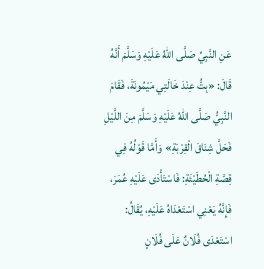عَنِ النَّبِيِّ صَلَّى اللهُ عَلَيْهِ وَسَلَّمَ أَنَّهُ قَالَ: «بِتُّ عِنْدَ خَالَتِي مَيْمُونَةَ، فَقَامَ النَّبِيُّ صَلَّى اللهُ عَلَيْهِ وَسَلَّمَ مِنَ اللَّيْلِ فَحَلَّ شِنَاقَ الْقِرْبَةِ» وَأَمَّا قَوْلُهُ فِي قِصَّةِ الْحُطَيْئَةِ: فَاسْتَأْدَى عَلَيْهِ عُمَرَ، فَإِنَّهُ يَعْنِي اسْتَعْدَاهُ عَلَيْهِ، يُقَالُ: اسْتَعْدَى فُلَانٌ عَلَى فُلَانٍ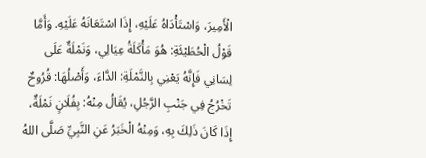الْأَمِيرَ، وَاسْتَأْدَاهُ عَلَيْهِ، إِذَا اسْتَعَانَهُ عَلَيْهِ. وَأَمَّا قَوْلُ الْحُطَيْئَةِ: هُوَ مَأْكَلَةُ عِيَالِي، وَنَمْلَةٌ عَلَى لِسَانِي فَإِنَّهُ يَعْنِي بِالنَّمْلَةِ: الدَّاءَ، وَأَصْلُهَا: قُرُوحٌ تَخْرُجُ فِي جَنْبِ الرَّجُلِ، يُقَالُ مِنْهُ: بِفُلَانٍ نَمْلَةٌ، إِذَا كَانَ ذَلِكَ بِهِ، وَمِنْهُ الْخَبَرُ عَنِ النَّبِيِّ صَلَّى اللهُ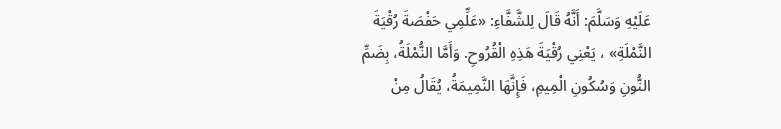عَلَيْهِ وَسَلَّمَ: أَنَّهُ قَالَ لِلشَّفَّاءِ: «عَلِّمِي حَفْصَةَ رُقْيَةَ النَّمْلَةِ» ، يَعْنِي رُقْيَةَ هَذِهِ الْقُرُوحِ. وَأَمَّا النُّمْلَةُ، بِضَمِّ النُّونِ وَسُكُونِ الْمِيمِ، فَإِنَّهَا النَّمِيمَةُ، يُقَالُ مِنْ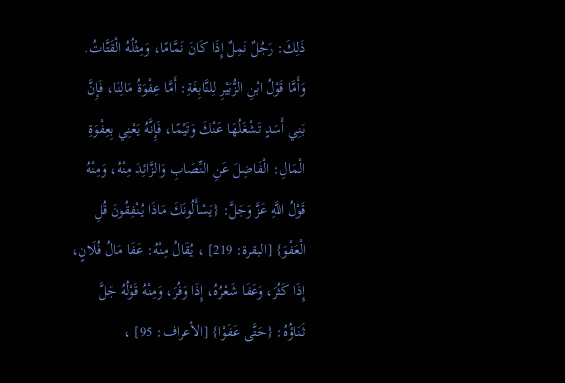ذَلِكَ: رَجُلٌ نَمِلٌ إِذَا كَانَ نَمَّامًا، وَمِثْلُهُ الْقَتَّاتُ. وَأَمَّا قَوْلُ ابْنِ الزُّبَيْرِ لِلنَّابِغَةِ: أَمَّا عِفْوَةُ مَالِنَا، فَإِنَّ بَنِي أَسَدٍ تَشْغَلُهَا عَنْكَ وَتَيْمًا، فَإِنَّهُ يَعْنِي بِعِفْوَةِ الْمَالِ: الْفَاضِلَ عَنِ النِّصَابِ وَالزَّائِدَ مِنْهُ، وَمِنْهُ قَوْلُ اللَّهِ عَزَّ وَجَلَّ: {يَسْأَلُونَكَ مَاذَا يُنْفِقُونَ قُلِ الْعَفْوَ} [البقرة: 219] ، يُقَالُ مِنْهُ: عَفَا مَالُ فُلَانٍ، إِذَا كَثُرَ، وَعَفَا شَعْرُهُ، إِذَا وَفُرَ، وَمِنْهُ قَوْلُهُ جَلَّ ثَنَاؤُهُ: {حَتَّى عَفَوْا} [الأعراف: 95] ،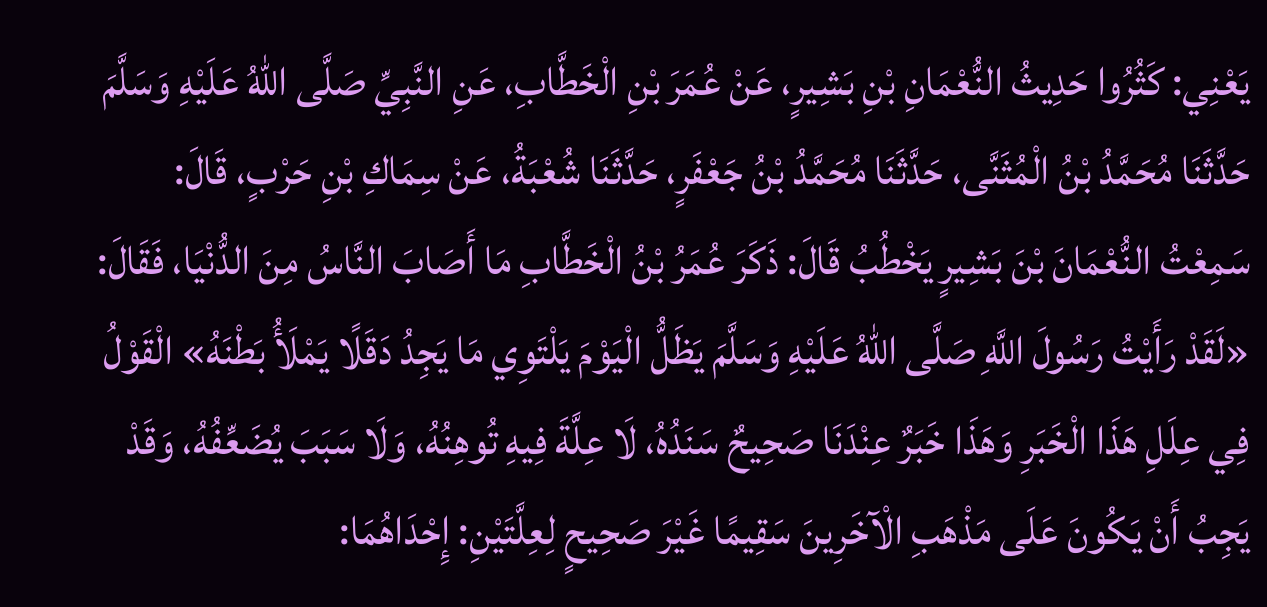يَعْنِي: كَثُرُوا حَدِيثُ النُّعْمَانِ بْنِ بَشِيرٍ، عَنْ عُمَرَ بْنِ الْخَطَّابِ، عَنِ النَّبِيِّ صَلَّى اللهُ عَلَيْهِ وَسَلَّمَ حَدَّثَنَا مُحَمَّدُ بْنُ الْمُثَنَّى، حَدَّثَنَا مُحَمَّدُ بْنُ جَعْفَرٍ، حَدَّثَنَا شُعْبَةُ، عَنْ سِمَاكِ بْنِ حَرْبٍ، قَالَ: سَمِعْتُ النُّعْمَانَ بْنَ بَشِيرٍ يَخْطُبُ قَالَ: ذَكَرَ عُمَرُ بْنُ الْخَطَّابِ مَا أَصَابَ النَّاسُ مِنَ الدُّنْيَا، فَقَالَ: «لَقَدْ رَأَيْتُ رَسُولَ اللَّهِ صَلَّى اللهُ عَلَيْهِ وَسَلَّمَ يَظَلُّ الْيَوْمَ يَلْتَوِي مَا يَجِدُ دَقَلًا يَمْلَأُ بَطْنَهُ» الْقَوْلُ فِي عِلَلِ هَذَا الْخَبَرِ وَهَذَا خَبَرٌ عِنْدَنَا صَحِيحٌ سَنَدُهُ، لَا عِلَّةَ فِيهِ تُوهِنُهُ، وَلَا سَبَبَ يُضَعِّفُهُ، وَقَدْ يَجِبُ أَنْ يَكُونَ عَلَى مَذْهَبِ الْآخَرِينَ سَقِيمًا غَيْرَ صَحِيحٍ لِعِلَّتَيْنِ: إِحْدَاهُمَا: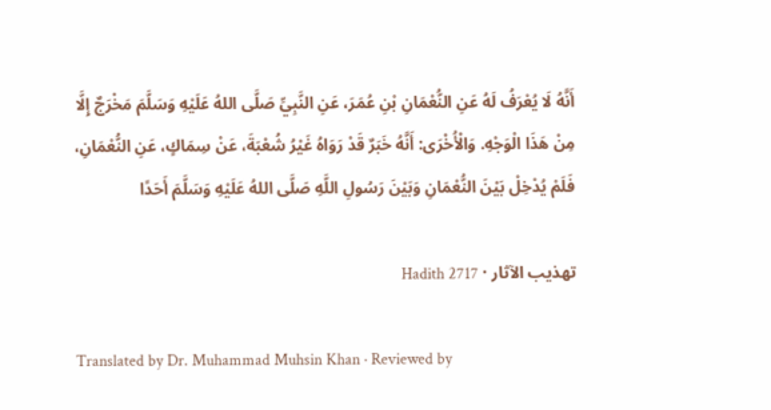أَنَّهُ لَا يُعْرَفُ لَهُ عَنِ النُّعْمَانِ بْنِ عُمَرَ، عَنِ النَّبِيِّ صَلَّى اللهُ عَلَيْهِ وَسَلَّمَ مَخْرَجٌ إِلَّا مِنْ هَذَا الْوَجْهِ. وَالْأُخْرَى: أَنَّهُ خَبَرٌ قَدْ رَوَاهُ غَيْرُ شُعْبَةَ، عَنْ سِمَاكٍ، عَنِ النُّعْمَانِ، فَلَمْ يُدْخِلْ بَيْنَ النُّعْمَانِ وَبَيْنَ رَسُولِ اللَّهِ صَلَّى اللهُ عَلَيْهِ وَسَلَّمَ أَحَدًا

تهذيب الآثار · Hadith 2717

Translated by Dr. Muhammad Muhsin Khan · Reviewed by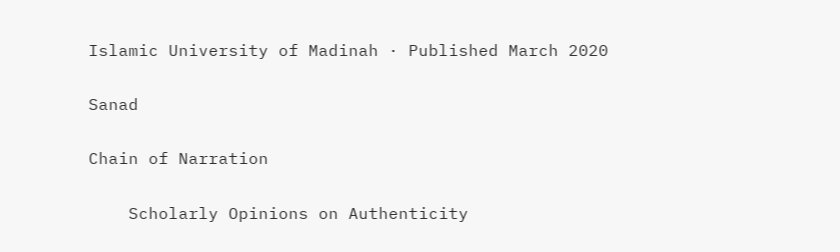Islamic University of Madinah · Published March 2020

Sanad

Chain of Narration

    Scholarly Opinions on Authenticity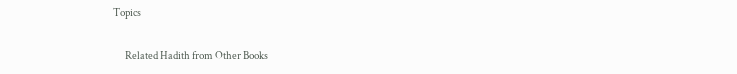Topics

      Related Hadith from Other Books